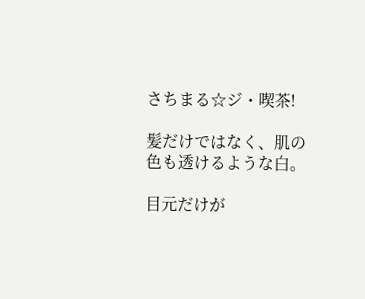さちまる☆ジ・喫茶!

髪だけではなく、肌の色も透けるような白。

目元だけが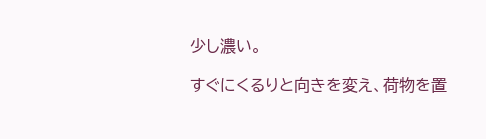少し濃い。

すぐにくるりと向きを変え、荷物を置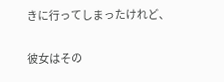きに行ってしまったけれど、

彼女はその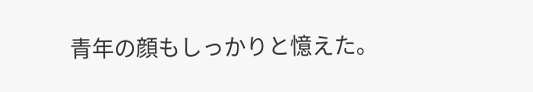青年の顔もしっかりと憶えた。